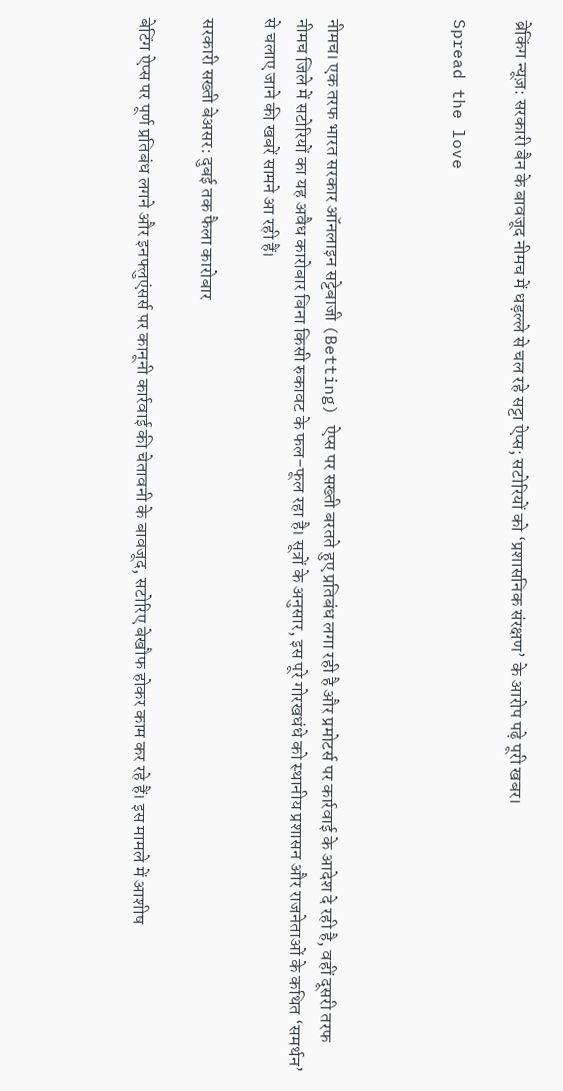ब्रेकिंग न्यूज़: सरकारी बैन के बावजूद नीमच में धड़ल्ले से चल रहे सट्टा ऐप्स; सटोरियों को ‘प्रशासनिक संरक्षण’ के आरोप पढ़े पूरी खबर।

Spread the love



नीमच। एक तरफ भारत सरकार ऑनलाइन सट्टेबाजी (Betting) ऐप्स पर सख्ती बरतते हुए प्रतिबंध लगा रही है और प्रमोटर्स पर कार्रवाई के आदेश दे रही है, वहीं दूसरी तरफ नीमच जिले में सटोरियों का यह अवैध कारोबार बिना किसी रुकावट के फल-फूल रहा है। सूत्रों के अनुसार, इस पूरे गोरखधंधे को स्थानीय प्रशासन और राजनेताओं के कथित ‘समर्थन’ से चलाए जाने की खबरें सामने आ रही हैं।

सरकारी सख्ती बेअसर: दुबई तक फैला कारोबार

बेटिंग ऐप्स पर पूर्ण प्रतिबंध लगने और इनफ्लुएंसर्स पर कानूनी कार्रवाई की चेतावनी के बावजूद, सटोरिए बेखौफ होकर काम कर रहे हैं। इस मामले में आशीष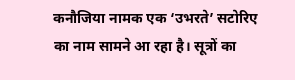कनौजिया नामक एक ‘उभरते’ सटोरिए का नाम सामने आ रहा है। सूत्रों का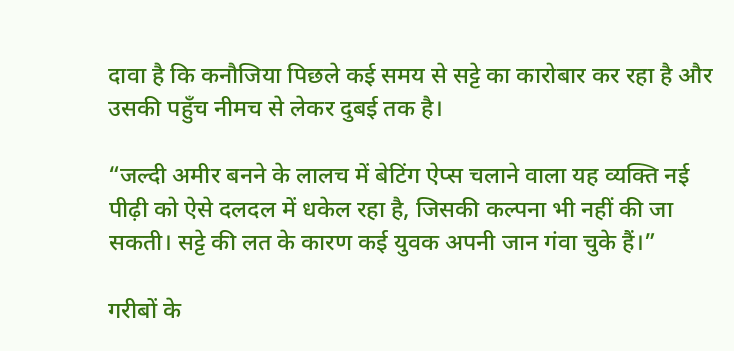दावा है कि कनौजिया पिछले कई समय से सट्टे का कारोबार कर रहा है और उसकी पहुँच नीमच से लेकर दुबई तक है।

“जल्दी अमीर बनने के लालच में बेटिंग ऐप्स चलाने वाला यह व्यक्ति नई पीढ़ी को ऐसे दलदल में धकेल रहा है, जिसकी कल्पना भी नहीं की जा सकती। सट्टे की लत के कारण कई युवक अपनी जान गंवा चुके हैं।”

गरीबों के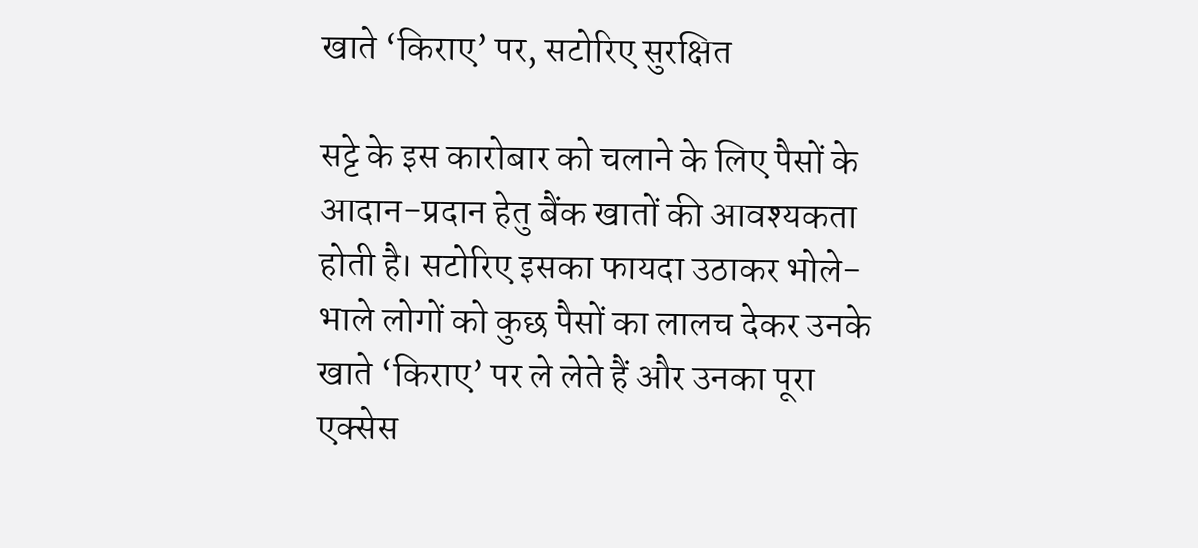खाते ‘किराए’ पर, सटोरिए सुरक्षित

सट्टे के इस कारोबार को चलाने के लिए पैसों के आदान-प्रदान हेतु बैंक खातों की आवश्यकता होती है। सटोरिए इसका फायदा उठाकर भोले-भाले लोगों को कुछ पैसों का लालच देकर उनके खाते ‘किराए’ पर ले लेते हैं और उनका पूरा एक्सेस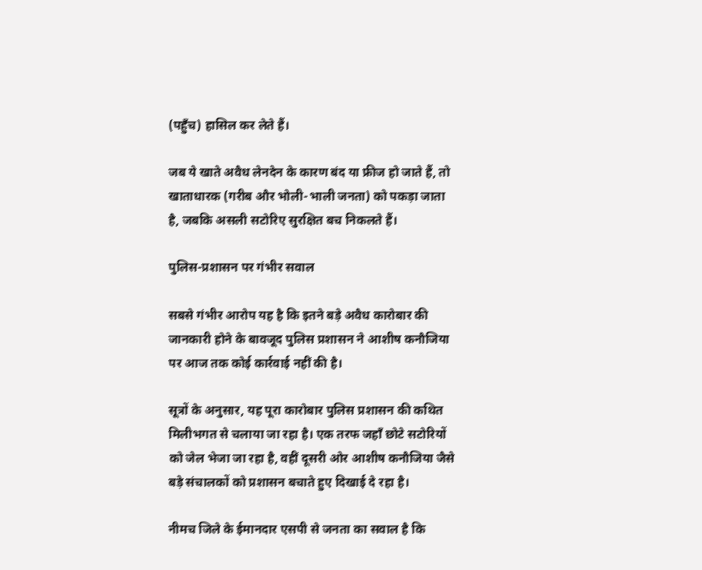(पहुँच) हासिल कर लेते हैं।

जब ये खाते अवैध लेनदेन के कारण बंद या फ्रीज हो जाते हैं, तो खाताधारक (गरीब और भोली-भाली जनता) को पकड़ा जाता है, जबकि असली सटोरिए सुरक्षित बच निकलते हैं।

पुलिस-प्रशासन पर गंभीर सवाल

सबसे गंभीर आरोप यह है कि इतने बड़े अवैध कारोबार की जानकारी होने के बावजूद पुलिस प्रशासन ने आशीष कनौजिया पर आज तक कोई कार्रवाई नहीं की है।

सूत्रों के अनुसार, यह पूरा कारोबार पुलिस प्रशासन की कथित मिलीभगत से चलाया जा रहा है। एक तरफ जहाँ छोटे सटोरियों को जेल भेजा जा रहा है, वहीं दूसरी ओर आशीष कनौजिया जैसे बड़े संचालकों को प्रशासन बचाते हुए दिखाई दे रहा है।

नीमच जिले के ईमानदार एसपी से जनता का सवाल है कि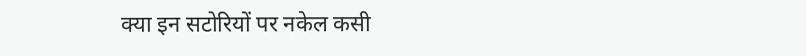क्या इन सटोरियों पर नकेल कसी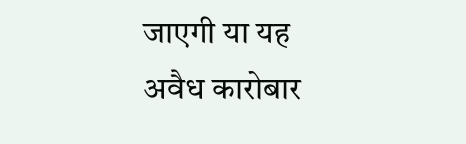जाएगी या यह अवैध कारोबार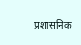प्रशासनिक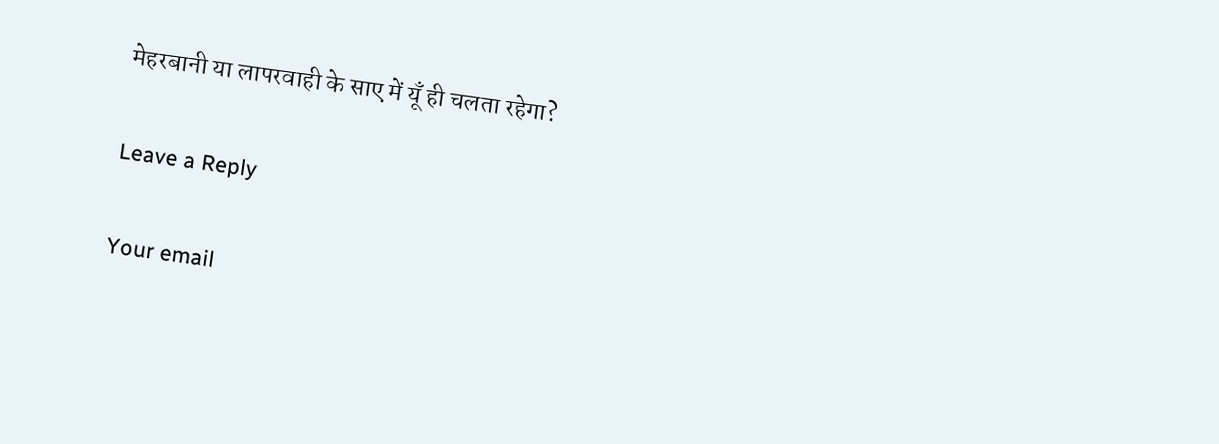मेहरबानी या लापरवाही के साए में यूँ ही चलता रहेगा?

Leave a Reply

Your email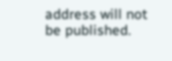address will not be published.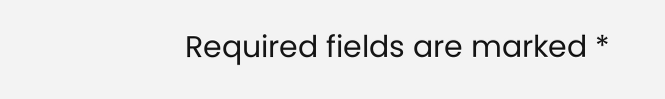Required fields are marked *